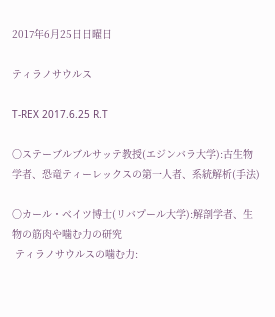2017年6月25日日曜日

ティラノサウルス

T-REX 2017.6.25 R.T

〇ステーブルブルサッテ教授(エジンバラ大学):古生物学者、恐竜ティーレックスの第一人者、系統解析(手法)

〇カール・ベイツ博士(リバプール大学):解剖学者、生物の筋肉や噛む力の研究
 ティラノサウルスの噛む力: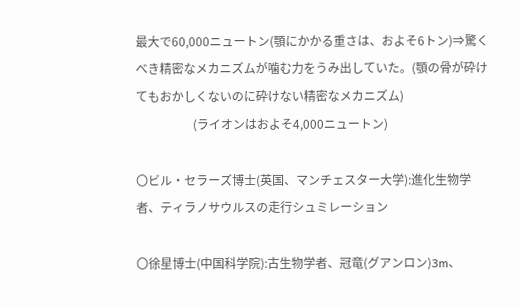最大で60,000ニュートン(顎にかかる重さは、およそ6トン)⇒驚くべき精密なメカニズムが噛む力をうみ出していた。(顎の骨が砕けてもおかしくないのに砕けない精密なメカニズム)
                   (ライオンはおよそ4,000ニュートン)

〇ビル・セラーズ博士(英国、マンチェスター大学):進化生物学者、ティラノサウルスの走行シュミレーション

〇徐星博士(中国科学院):古生物学者、冠竜(グアンロン)3m、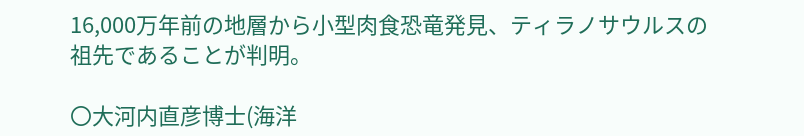16,000万年前の地層から小型肉食恐竜発見、ティラノサウルスの祖先であることが判明。

〇大河内直彦博士(海洋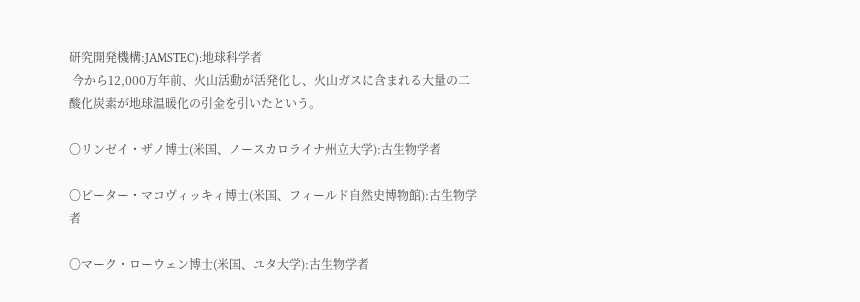研究開発機構:JAMSTEC):地球科学者
 今から12,000万年前、火山活動が活発化し、火山ガスに含まれる大量の二酸化炭素が地球温暖化の引金を引いたという。

〇リンゼイ・ザノ博士(米国、ノースカロライナ州立大学):古生物学者

〇ピーター・マコヴィッキィ博士(米国、フィールド自然史博物館):古生物学者

〇マーク・ローウェン博士(米国、ユタ大学):古生物学者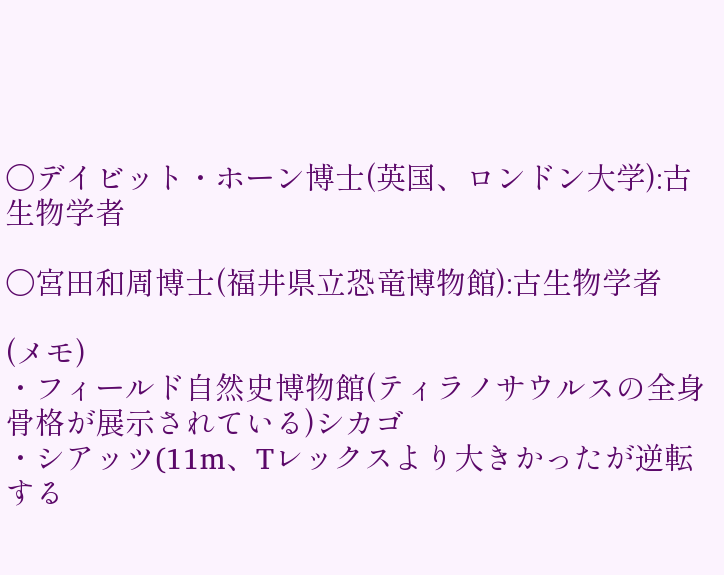〇デイビット・ホーン博士(英国、ロンドン大学):古生物学者

〇宮田和周博士(福井県立恐竜博物館):古生物学者

(メモ)
・フィールド自然史博物館(ティラノサウルスの全身骨格が展示されている)シカゴ
・シアッツ(11m、Tレックスより大きかったが逆転する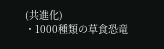(共進化)
・1000種類の草食恐竜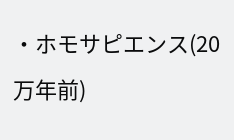・ホモサピエンス(20万年前)